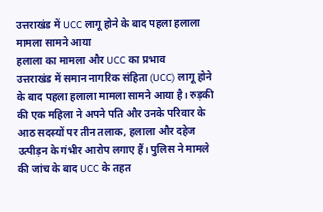उत्तराखंड में UCC लागू होने के बाद पहला हलाला मामला सामने आया
हलाला का मामला और UCC का प्रभाव
उत्तराखंड में समान नागरिक संहिता (UCC) लागू होने के बाद पहला हलाला मामला सामने आया है। रुड़की की एक महिला ने अपने पति और उनके परिवार के आठ सदस्यों पर तीन तलाक, हलाला और दहेज उत्पीड़न के गंभीर आरोप लगाए हैं। पुलिस ने मामले की जांच के बाद UCC के तहत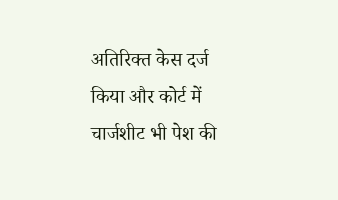अतिरिक्त केस दर्ज किया और कोर्ट में चार्जशीट भी पेश की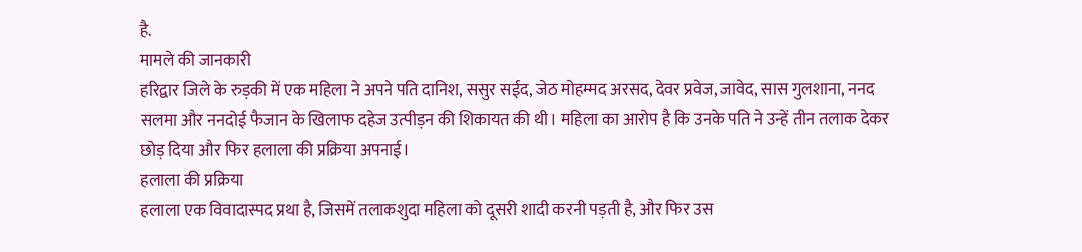है.
मामले की जानकारी
हरिद्वार जिले के रुड़की में एक महिला ने अपने पति दानिश, ससुर सईद, जेठ मोहम्मद अरसद, देवर प्रवेज, जावेद, सास गुलशाना, ननद सलमा और ननदोई फैजान के खिलाफ दहेज उत्पीड़न की शिकायत की थी। महिला का आरोप है कि उनके पति ने उन्हें तीन तलाक देकर छोड़ दिया और फिर हलाला की प्रक्रिया अपनाई।
हलाला की प्रक्रिया
हलाला एक विवादास्पद प्रथा है, जिसमें तलाकशुदा महिला को दूसरी शादी करनी पड़ती है, और फिर उस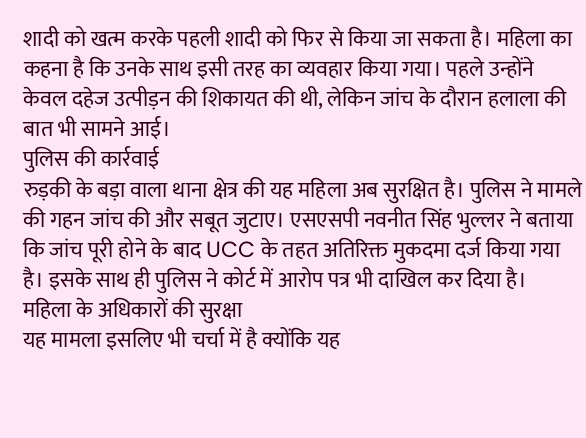शादी को खत्म करके पहली शादी को फिर से किया जा सकता है। महिला का कहना है कि उनके साथ इसी तरह का व्यवहार किया गया। पहले उन्होंने केवल दहेज उत्पीड़न की शिकायत की थी, लेकिन जांच के दौरान हलाला की बात भी सामने आई।
पुलिस की कार्रवाई
रुड़की के बड़ा वाला थाना क्षेत्र की यह महिला अब सुरक्षित है। पुलिस ने मामले की गहन जांच की और सबूत जुटाए। एसएसपी नवनीत सिंह भुल्लर ने बताया कि जांच पूरी होने के बाद UCC के तहत अतिरिक्त मुकदमा दर्ज किया गया है। इसके साथ ही पुलिस ने कोर्ट में आरोप पत्र भी दाखिल कर दिया है।
महिला के अधिकारों की सुरक्षा
यह मामला इसलिए भी चर्चा में है क्योंकि यह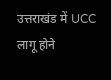उत्तराखंड में UCC लागू होने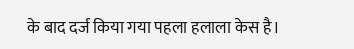के बाद दर्ज किया गया पहला हलाला केस है।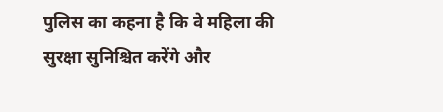पुलिस का कहना है कि वे महिला की सुरक्षा सुनिश्चित करेंगे और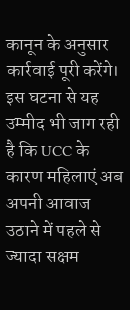कानून के अनुसार कार्रवाई पूरी करेंगे। इस घटना से यह उम्मीद भी जाग रही है कि UCC के कारण महिलाएं अब अपनी आवाज उठाने में पहले से ज्यादा सक्षम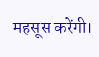महसूस करेंगी।